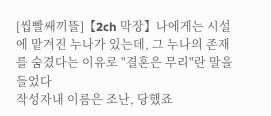[씹빨쌔끼뜰]【2ch 막장】나에게는 시설에 맡겨진 누나가 있는데, 그 누나의 존재를 숨겼다는 이유로 "결혼은 무리"란 말을 들었다
작성자내 이름은 조난, 당했죠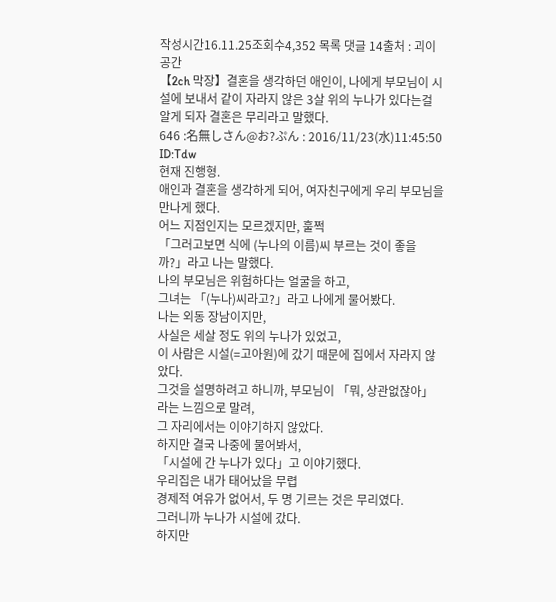작성시간16.11.25조회수4,352 목록 댓글 14출처 : 괴이공간
【2ch 막장】결혼을 생각하던 애인이, 나에게 부모님이 시설에 보내서 같이 자라지 않은 3살 위의 누나가 있다는걸 알게 되자 결혼은 무리라고 말했다.
646 :名無しさん@お?ぷん : 2016/11/23(水)11:45:50 ID:Tdw
현재 진행형.
애인과 결혼을 생각하게 되어, 여자친구에게 우리 부모님을 만나게 했다.
어느 지점인지는 모르겠지만, 훌쩍
「그러고보면 식에 (누나의 이름)씨 부르는 것이 좋을까?」라고 나는 말했다.
나의 부모님은 위험하다는 얼굴을 하고,
그녀는 「(누나)씨라고?」라고 나에게 물어봤다.
나는 외동 장남이지만,
사실은 세살 정도 위의 누나가 있었고,
이 사람은 시설(=고아원)에 갔기 때문에 집에서 자라지 않았다.
그것을 설명하려고 하니까, 부모님이 「뭐, 상관없잖아」라는 느낌으로 말려,
그 자리에서는 이야기하지 않았다.
하지만 결국 나중에 물어봐서,
「시설에 간 누나가 있다」고 이야기했다.
우리집은 내가 태어났을 무렵
경제적 여유가 없어서, 두 명 기르는 것은 무리였다.
그러니까 누나가 시설에 갔다.
하지만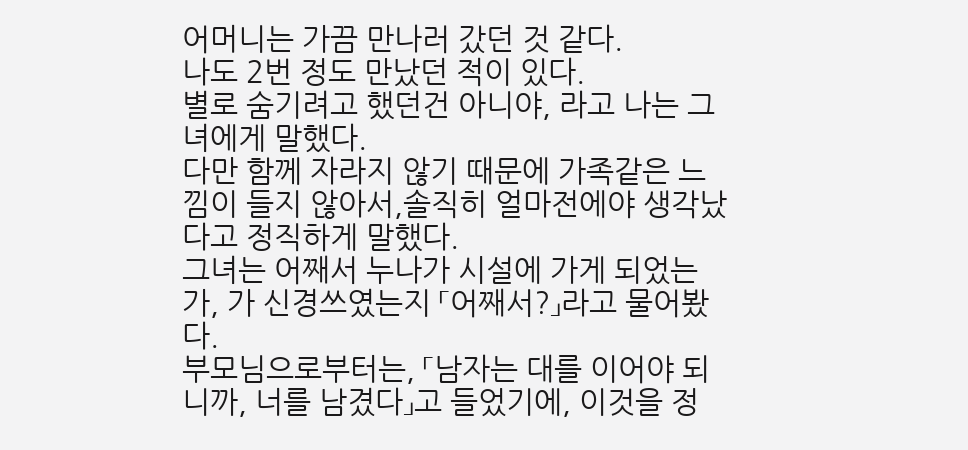어머니는 가끔 만나러 갔던 것 같다.
나도 2번 정도 만났던 적이 있다.
별로 숨기려고 했던건 아니야, 라고 나는 그녀에게 말했다.
다만 함께 자라지 않기 때문에 가족같은 느낌이 들지 않아서,솔직히 얼마전에야 생각났다고 정직하게 말했다.
그녀는 어째서 누나가 시설에 가게 되었는가, 가 신경쓰였는지 「어째서?」라고 물어봤다.
부모님으로부터는, 「남자는 대를 이어야 되니까, 너를 남겼다」고 들었기에, 이것을 정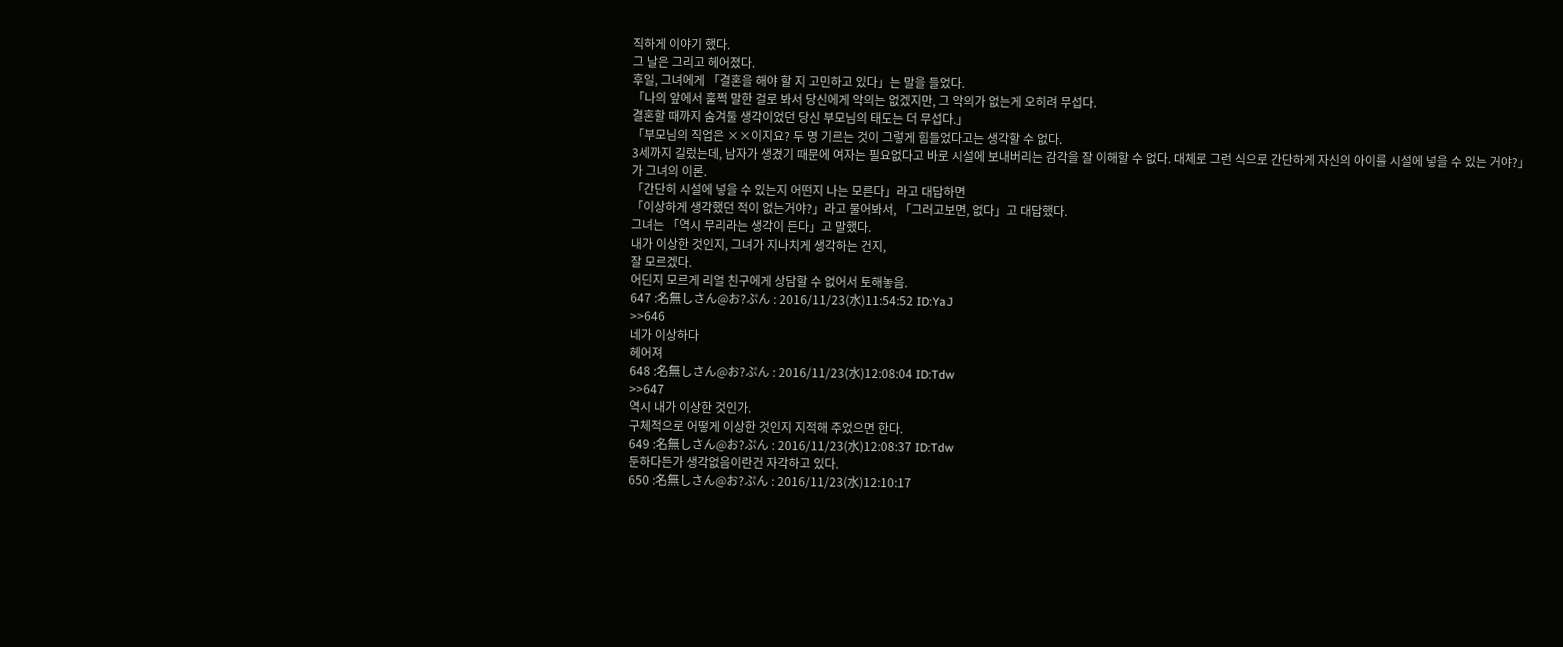직하게 이야기 했다.
그 날은 그리고 헤어졌다.
후일, 그녀에게 「결혼을 해야 할 지 고민하고 있다」는 말을 들었다.
「나의 앞에서 훌쩍 말한 걸로 봐서 당신에게 악의는 없겠지만, 그 악의가 없는게 오히려 무섭다.
결혼할 때까지 숨겨둘 생각이었던 당신 부모님의 태도는 더 무섭다.」
「부모님의 직업은 ××이지요? 두 명 기르는 것이 그렇게 힘들었다고는 생각할 수 없다.
3세까지 길렀는데, 남자가 생겼기 때문에 여자는 필요없다고 바로 시설에 보내버리는 감각을 잘 이해할 수 없다. 대체로 그런 식으로 간단하게 자신의 아이를 시설에 넣을 수 있는 거야?」
가 그녀의 이론.
「간단히 시설에 넣을 수 있는지 어떤지 나는 모른다」라고 대답하면
「이상하게 생각했던 적이 없는거야?」라고 물어봐서, 「그러고보면, 없다」고 대답했다.
그녀는 「역시 무리라는 생각이 든다」고 말했다.
내가 이상한 것인지, 그녀가 지나치게 생각하는 건지,
잘 모르겠다.
어딘지 모르게 리얼 친구에게 상담할 수 없어서 토해놓음.
647 :名無しさん@お?ぷん : 2016/11/23(水)11:54:52 ID:YaJ
>>646
네가 이상하다
헤어져
648 :名無しさん@お?ぷん : 2016/11/23(水)12:08:04 ID:Tdw
>>647
역시 내가 이상한 것인가.
구체적으로 어떻게 이상한 것인지 지적해 주었으면 한다.
649 :名無しさん@お?ぷん : 2016/11/23(水)12:08:37 ID:Tdw
둔하다든가 생각없음이란건 자각하고 있다.
650 :名無しさん@お?ぷん : 2016/11/23(水)12:10:17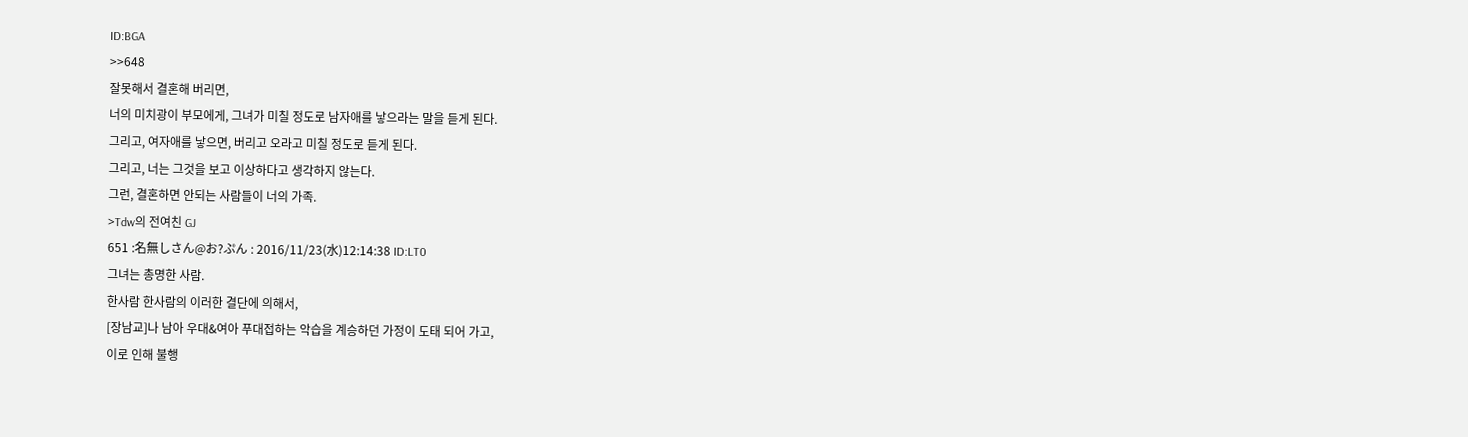ID:BGA
>>648
잘못해서 결혼해 버리면,
너의 미치광이 부모에게, 그녀가 미칠 정도로 남자애를 낳으라는 말을 듣게 된다.
그리고, 여자애를 낳으면, 버리고 오라고 미칠 정도로 듣게 된다.
그리고, 너는 그것을 보고 이상하다고 생각하지 않는다.
그런, 결혼하면 안되는 사람들이 너의 가족.
>Tdw의 전여친 GJ
651 :名無しさん@お?ぷん : 2016/11/23(水)12:14:38 ID:LT0
그녀는 총명한 사람.
한사람 한사람의 이러한 결단에 의해서,
[장남교]나 남아 우대&여아 푸대접하는 악습을 계승하던 가정이 도태 되어 가고,
이로 인해 불행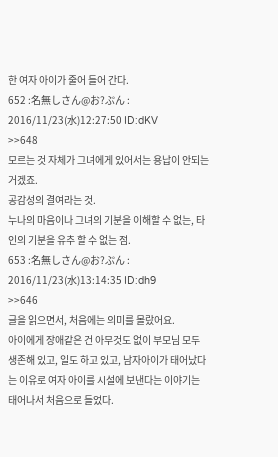한 여자 아이가 줄어 들어 간다.
652 :名無しさん@お?ぷん : 2016/11/23(水)12:27:50 ID:dKV
>>648
모르는 것 자체가 그녀에게 있어서는 용납이 안되는 거겠죠.
공감성의 결여라는 것.
누나의 마음이나 그녀의 기분을 이해할 수 없는, 타인의 기분을 유추 할 수 없는 점.
653 :名無しさん@お?ぷん : 2016/11/23(水)13:14:35 ID:dh9
>>646
글을 읽으면서, 처음에는 의미를 몰랐어요.
아이에게 장애같은 건 아무것도 없이 부모님 모두 생존해 있고, 일도 하고 있고, 남자아이가 태어났다는 이유로 여자 아이를 시설에 보낸다는 이야기는
태어나서 처음으로 들었다.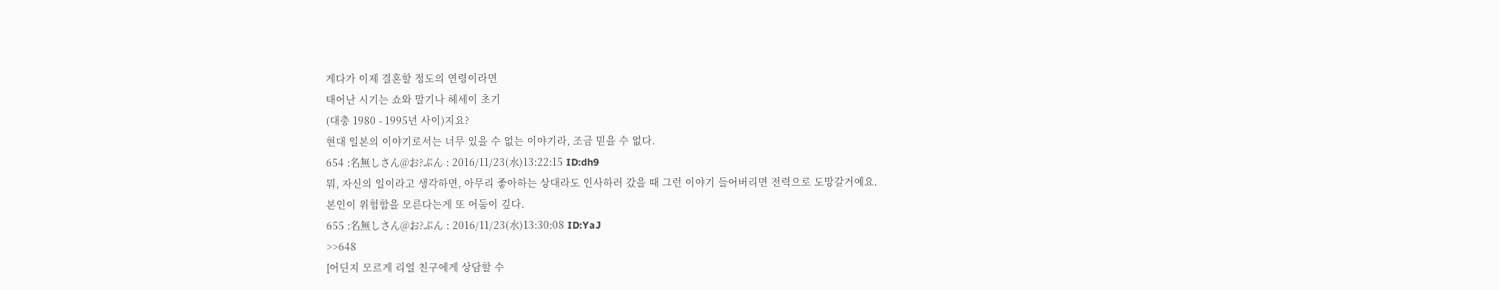게다가 이제 결혼할 정도의 연령이라면
태어난 시기는 쇼와 말기나 헤세이 초기
(대충 1980 - 1995년 사이)지요?
현대 일본의 이야기로서는 너무 있을 수 없는 이야기라, 조금 믿을 수 없다.
654 :名無しさん@お?ぷん : 2016/11/23(水)13:22:15 ID:dh9
뭐, 자신의 일이라고 생각하면, 아무리 좋아하는 상대라도 인사하러 갔을 때 그런 이야기 들어버리면 전력으로 도망갈거예요.
본인이 위험함을 모른다는게 또 어둠이 깊다.
655 :名無しさん@お?ぷん : 2016/11/23(水)13:30:08 ID:YaJ
>>648
[어딘지 모르게 리얼 친구에게 상담할 수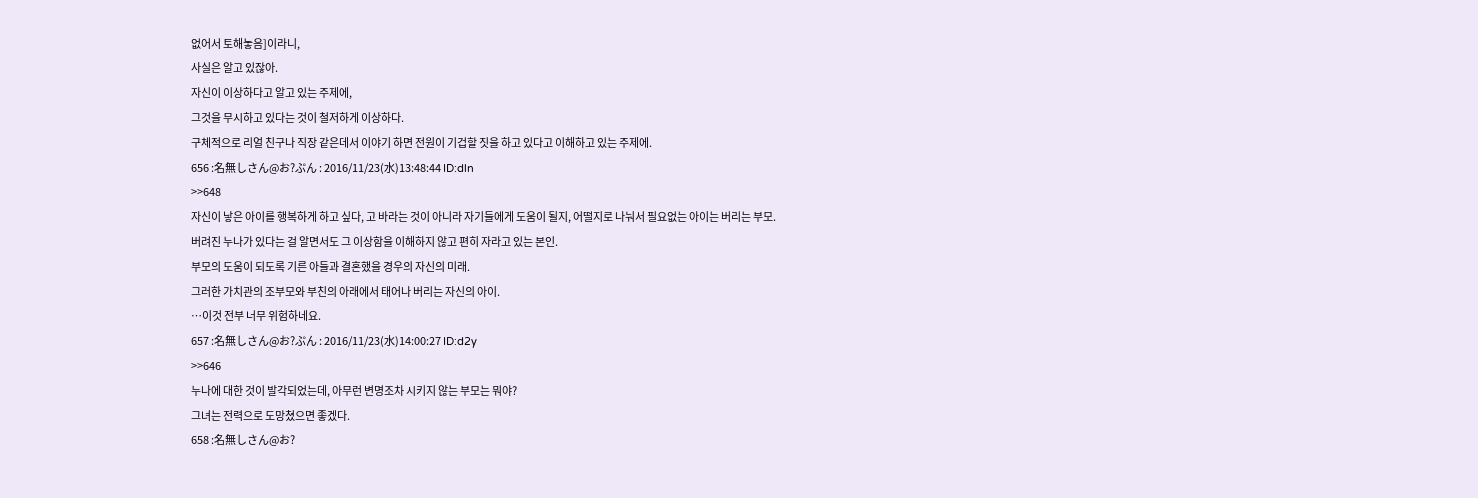없어서 토해놓음]이라니,
사실은 알고 있잖아.
자신이 이상하다고 알고 있는 주제에,
그것을 무시하고 있다는 것이 철저하게 이상하다.
구체적으로 리얼 친구나 직장 같은데서 이야기 하면 전원이 기겁할 짓을 하고 있다고 이해하고 있는 주제에.
656 :名無しさん@お?ぷん : 2016/11/23(水)13:48:44 ID:dln
>>648
자신이 낳은 아이를 행복하게 하고 싶다, 고 바라는 것이 아니라 자기들에게 도움이 될지, 어떨지로 나눠서 필요없는 아이는 버리는 부모.
버려진 누나가 있다는 걸 알면서도 그 이상함을 이해하지 않고 편히 자라고 있는 본인.
부모의 도움이 되도록 기른 아들과 결혼했을 경우의 자신의 미래.
그러한 가치관의 조부모와 부친의 아래에서 태어나 버리는 자신의 아이.
…이것 전부 너무 위험하네요.
657 :名無しさん@お?ぷん : 2016/11/23(水)14:00:27 ID:d2y
>>646
누나에 대한 것이 발각되었는데, 아무런 변명조차 시키지 않는 부모는 뭐야?
그녀는 전력으로 도망쳤으면 좋겠다.
658 :名無しさん@お?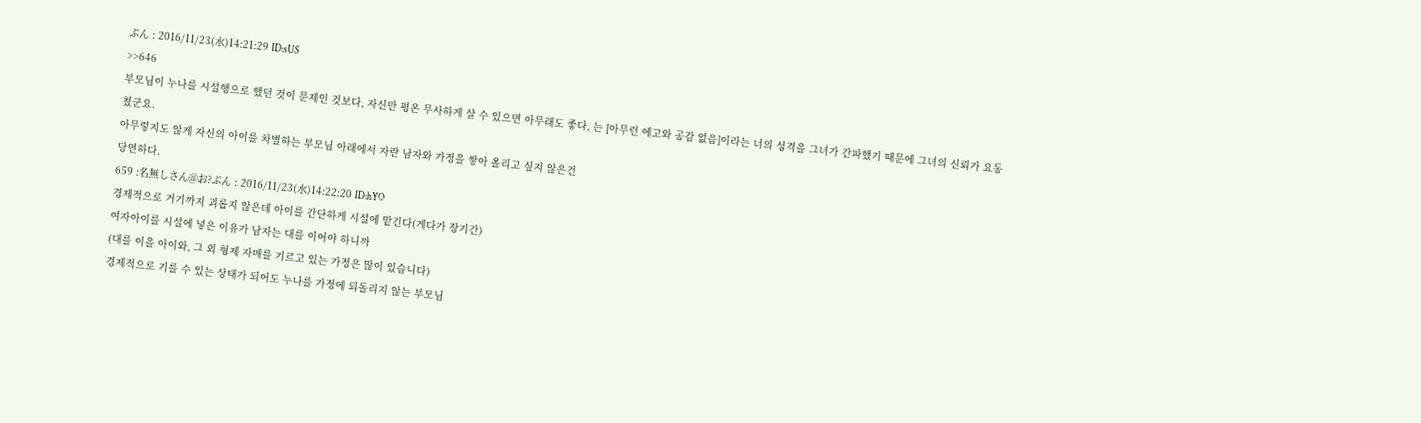ぷん : 2016/11/23(水)14:21:29 ID:sUS
>>646
부모님이 누나를 시설행으로 했던 것이 문제인 것보다, 자신만 평온 무사하게 살 수 있으면 아무래도 좋다, 는 [아무런 에고와 공감 없음]이라는 너의 성격을 그녀가 간파했기 때문에 그녀의 신뢰가 요동쳤군요.
아무렇지도 않게 자신의 아이를 차별하는 부모님 아래에서 자란 남자와 가정을 쌓아 올리고 싶지 않은건
당연하다.
659 :名無しさん@お?ぷん : 2016/11/23(水)14:22:20 ID:hYO
경제적으로 거기까지 괴롭지 않은데 아이를 간단하게 시설에 맡긴다(게다가 장기간)
여자아이를 시설에 넣은 이유가 남자는 대를 이어야 하니까
(대를 이을 아이와, 그 외 형제 자매를 기르고 있는 가정은 많이 있습니다)
경제적으로 기를 수 있는 상태가 되어도 누나를 가정에 되돌리지 않는 부모님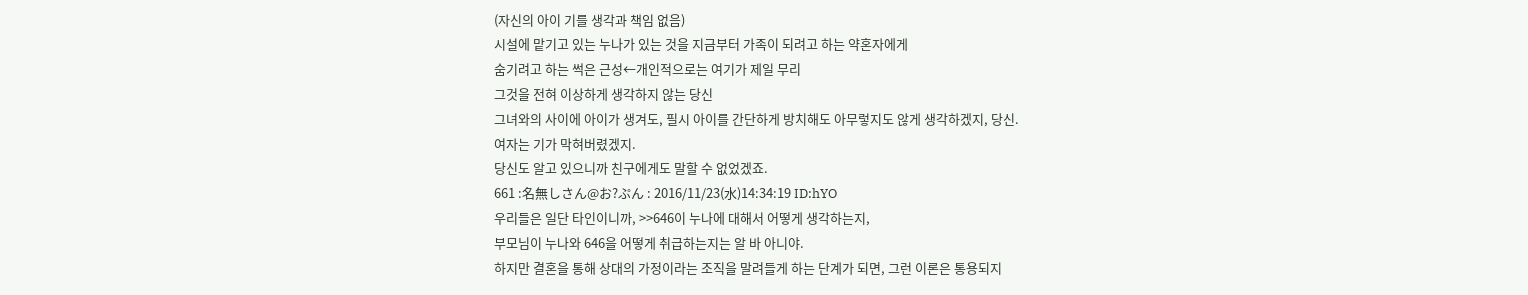(자신의 아이 기를 생각과 책임 없음)
시설에 맡기고 있는 누나가 있는 것을 지금부터 가족이 되려고 하는 약혼자에게
숨기려고 하는 썩은 근성←개인적으로는 여기가 제일 무리
그것을 전혀 이상하게 생각하지 않는 당신
그녀와의 사이에 아이가 생겨도, 필시 아이를 간단하게 방치해도 아무렇지도 않게 생각하겠지, 당신.
여자는 기가 막혀버렸겠지.
당신도 알고 있으니까 친구에게도 말할 수 없었겠죠.
661 :名無しさん@お?ぷん : 2016/11/23(水)14:34:19 ID:hYO
우리들은 일단 타인이니까, >>646이 누나에 대해서 어떻게 생각하는지,
부모님이 누나와 646을 어떻게 취급하는지는 알 바 아니야.
하지만 결혼을 통해 상대의 가정이라는 조직을 말려들게 하는 단계가 되면, 그런 이론은 통용되지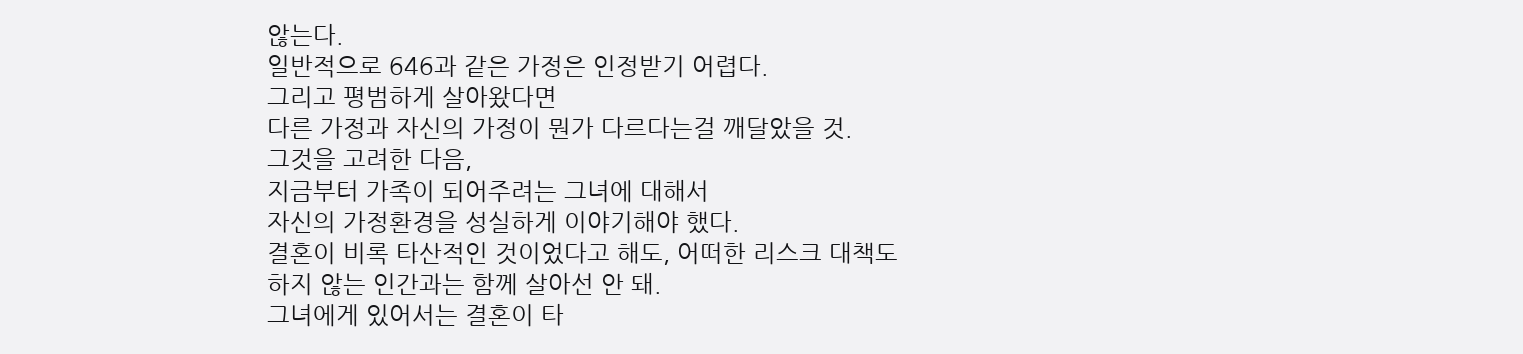않는다.
일반적으로 646과 같은 가정은 인정받기 어렵다.
그리고 평범하게 살아왔다면
다른 가정과 자신의 가정이 뭔가 다르다는걸 깨달았을 것.
그것을 고려한 다음,
지금부터 가족이 되어주려는 그녀에 대해서
자신의 가정환경을 성실하게 이야기해야 했다.
결혼이 비록 타산적인 것이었다고 해도, 어떠한 리스크 대책도 하지 않는 인간과는 함께 살아선 안 돼.
그녀에게 있어서는 결혼이 타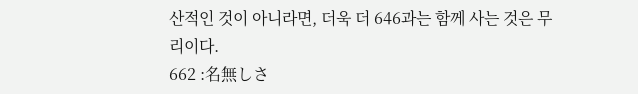산적인 것이 아니라면, 더욱 더 646과는 함께 사는 것은 무리이다.
662 :名無しさ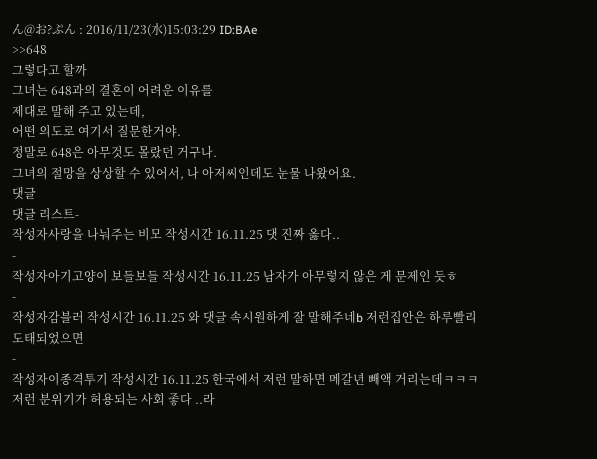ん@お?ぷん : 2016/11/23(水)15:03:29 ID:BAe
>>648
그렇다고 할까
그녀는 648과의 결혼이 어려운 이유를
제대로 말해 주고 있는데,
어떤 의도로 여기서 질문한거야.
정말로 648은 아무것도 몰랐던 거구나.
그녀의 절망을 상상할 수 있어서, 나 아저씨인데도 눈물 나왔어요.
댓글
댓글 리스트-
작성자사랑을 나눠주는 비모 작성시간 16.11.25 댓 진짜 옳다..
-
작성자아기고양이 보들보들 작성시간 16.11.25 남자가 아무렇지 않은 게 문제인 듯ㅎ
-
작성자감블러 작성시간 16.11.25 와 댓글 속시원하게 잘 말해주네b 저런집안은 하루빨리 도태되었으면
-
작성자이종격투기 작성시간 16.11.25 한국에서 저런 말하면 메갈년 빼액 거리는데ㅋㅋㅋ 저런 분위기가 허용되는 사회 좋다 ..라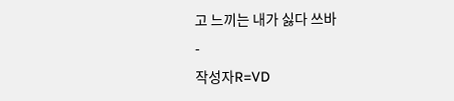고 느끼는 내가 싫다 쓰바
-
작성자R=VD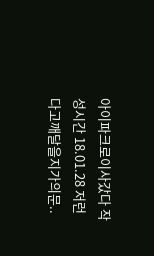아이파크로이사갔다 작성시간 18.01.28 저런다고깨달을지가의문..